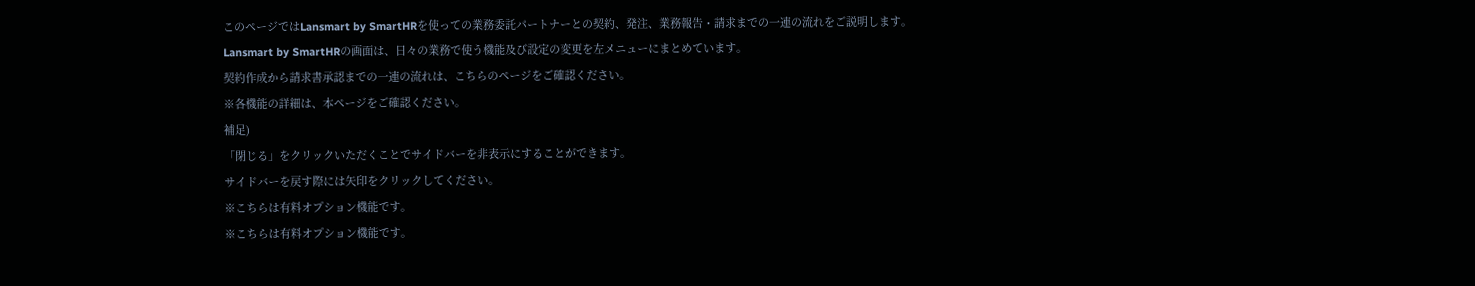このページではLansmart by SmartHRを使っての業務委託パートナーとの契約、発注、業務報告・請求までの一連の流れをご説明します。
Lansmart by SmartHRの画面は、日々の業務で使う機能及び設定の変更を左メニューにまとめています。
契約作成から請求書承認までの一連の流れは、こちらのページをご確認ください。
※各機能の詳細は、本ページをご確認ください。
補足)
「閉じる」をクリックいただくことでサイドバーを非表示にすることができます。
サイドバーを戻す際には矢印をクリックしてください。
※こちらは有料オプション機能です。
※こちらは有料オプション機能です。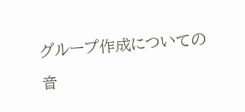グループ作成についての音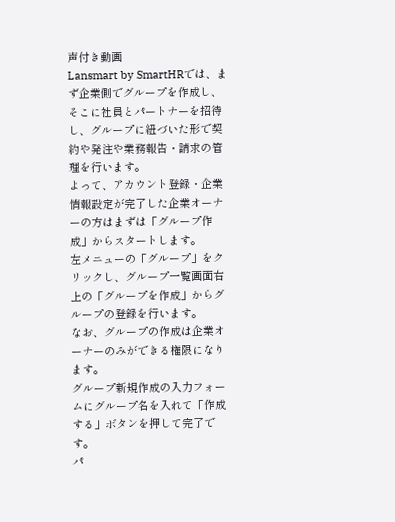声付き動画
Lansmart by SmartHRでは、まず企業側でグループを作成し、そこに社員とパートナーを招待し、グループに紐づいた形で契約や発注や業務報告・請求の管理を行います。
よって、アカウント登録・企業情報設定が完了した企業オーナーの方はまずは「グループ作成」からスタートします。
左メニューの「グループ」をクリックし、グループ一覧画面右上の「グループを作成」からグループの登録を行います。
なお、グループの作成は企業オーナーのみができる権限になります。
グループ新規作成の入力フォームにグループ名を入れて「作成する」ボタンを押して完了です。
パ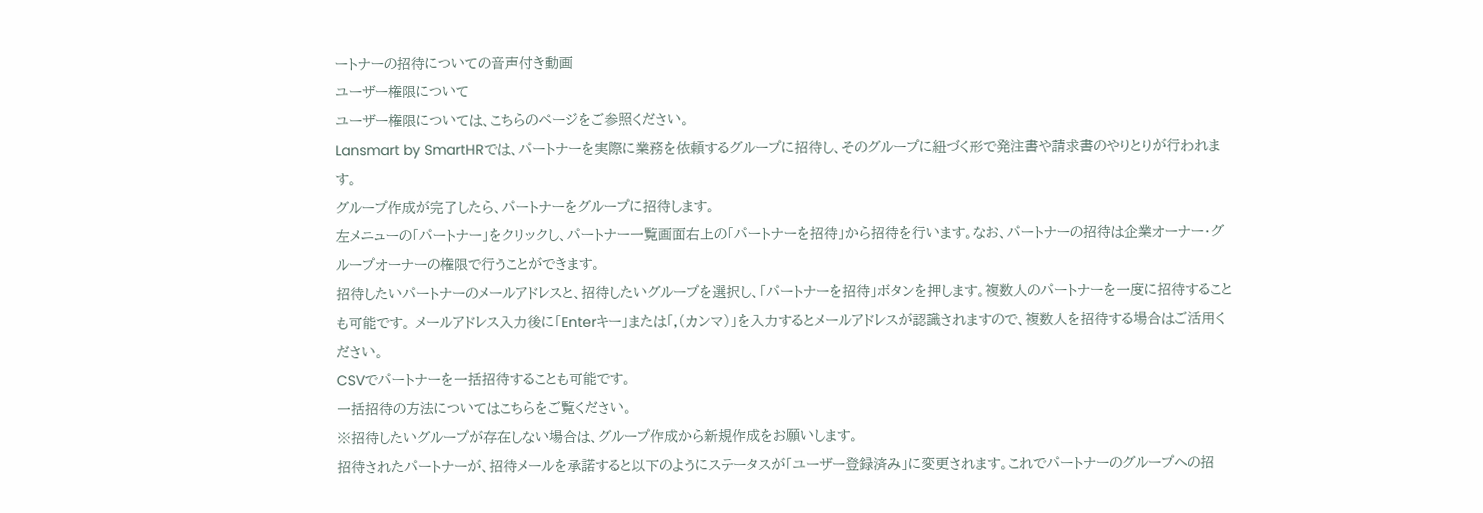ートナーの招待についての音声付き動画
ユーザー権限について
ユーザー権限については、こちらのページをご参照ください。
Lansmart by SmartHRでは、パートナーを実際に業務を依頼するグループに招待し、そのグループに紐づく形で発注書や請求書のやりとりが行われます。
グループ作成が完了したら、パートナーをグループに招待します。
左メニューの「パートナー」をクリックし、パートナー一覧画面右上の「パートナーを招待」から招待を行います。なお、パートナーの招待は企業オーナー・グループオーナーの権限で行うことができます。
招待したいパートナーのメールアドレスと、招待したいグループを選択し、「パートナーを招待」ボタンを押します。複数人のパートナーを一度に招待することも可能です。 メールアドレス入力後に「Enterキー」または「,(カンマ)」を入力するとメールアドレスが認識されますので、複数人を招待する場合はご活用ください。
CSVでパートナーを一括招待することも可能です。
一括招待の方法についてはこちらをご覧ください。
※招待したいグループが存在しない場合は、グループ作成から新規作成をお願いします。
招待されたパートナーが、招待メールを承諾すると以下のようにステータスが「ユーザー登録済み」に変更されます。これでパートナーのグループへの招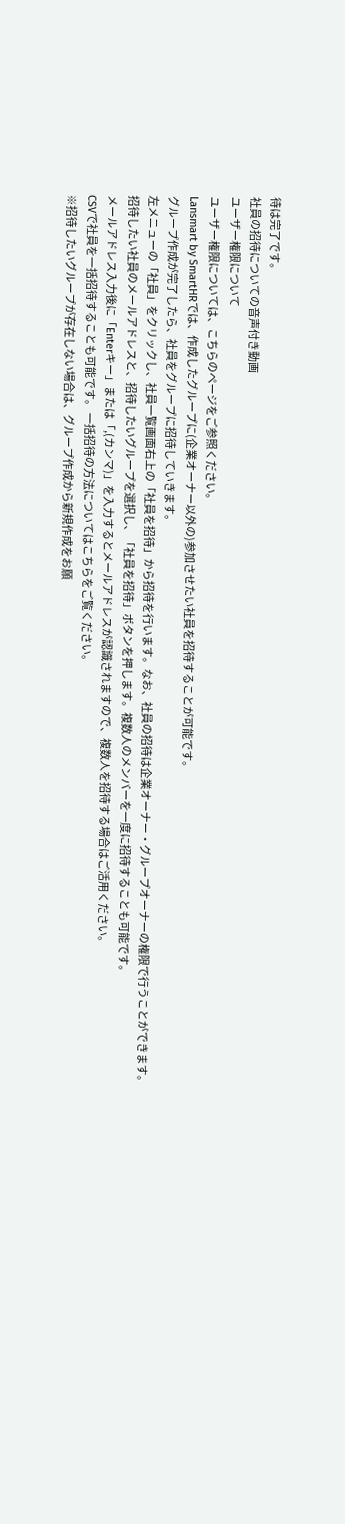待は完了です。
社員の招待についての音声付き動画
ユーザー権限について
ユーザー権限については、こちらのページをご参照ください。
Lansmart by SmartHRでは、作成したグループに(企業オーナー以外の)参加させたい社員を招待することが可能です。
グループ作成が完了したら、社員をグループに招待していきます。
左メニューの「社員」をクリックし、社員一覧画面右上の「社員を招待」から招待を行います。なお、社員の招待は企業オーナー・グループオーナーの権限で行うことができます。
招待したい社員のメールアドレスと、招待したいグループを選択し、「社員を招待」ボタンを押します。複数人のメンバーを一度に招待することも可能です。
メールアドレス入力後に「Enterキー」または「,(カンマ)」を入力するとメールアドレスが認識されますので、複数人を招待する場合はご活用ください。
CSVで社員を一括招待することも可能です。 一括招待の方法についてはこちらをご覧ください。
※招待したいグループが存在しない場合は、グループ作成から新規作成をお願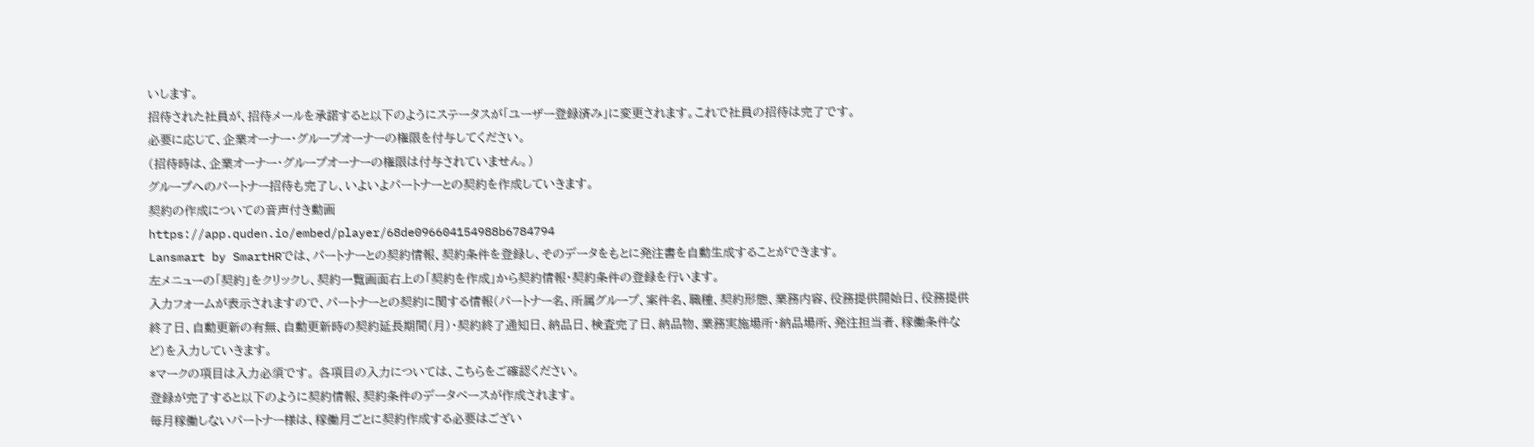いします。
招待された社員が、招待メールを承諾すると以下のようにステータスが「ユーザー登録済み」に変更されます。これで社員の招待は完了です。
必要に応じて、企業オーナー・グループオーナーの権限を付与してください。
(招待時は、企業オーナー・グループオーナーの権限は付与されていません。)
グループへのパートナー招待も完了し、いよいよパートナーとの契約を作成していきます。
契約の作成についての音声付き動画
https://app.quden.io/embed/player/68de096604154988b6784794
Lansmart by SmartHRでは、パートナーとの契約情報、契約条件を登録し、そのデータをもとに発注書を自動生成することができます。
左メニューの「契約」をクリックし、契約一覧画面右上の「契約を作成」から契約情報・契約条件の登録を行います。
入力フォームが表示されますので、パートナーとの契約に関する情報(パートナー名、所属グループ、案件名、職種、契約形態、業務内容、役務提供開始日、役務提供終了日、自動更新の有無、自動更新時の契約延長期間(月)・契約終了通知日、納品日、検査完了日、納品物、業務実施場所・納品場所、発注担当者、稼働条件など)を入力していきます。
*マークの項目は入力必須です。 各項目の入力については、こちらをご確認ください。
登録が完了すると以下のように契約情報、契約条件のデータベースが作成されます。
毎月稼働しないパートナー様は、稼働月ごとに契約作成する必要はござい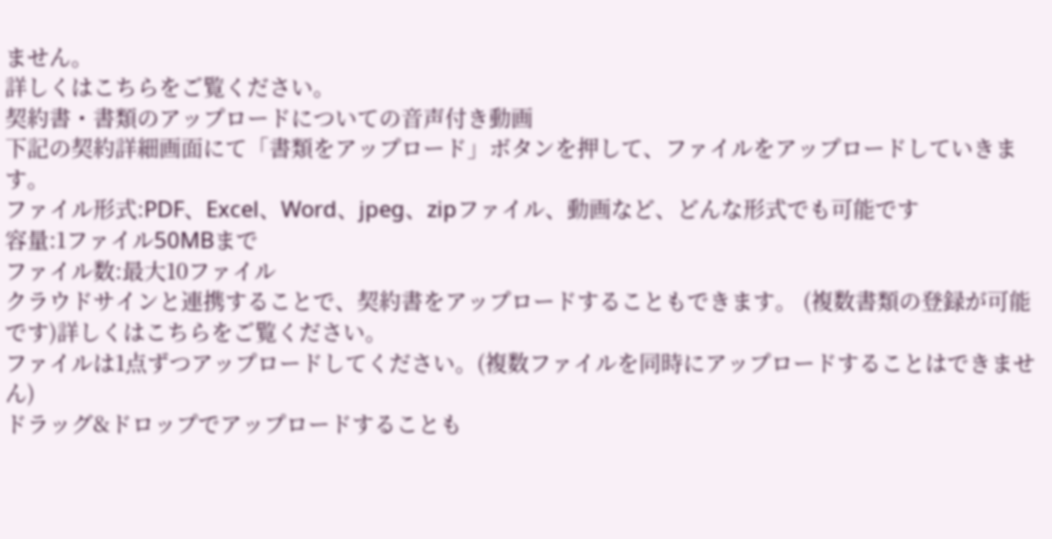ません。
詳しくはこちらをご覧ください。
契約書・書類のアップロードについての音声付き動画
下記の契約詳細画面にて「書類をアップロード」ボタンを押して、ファイルをアップロードしていきます。
ファイル形式:PDF、Excel、Word、jpeg、zipファイル、動画など、どんな形式でも可能です
容量:1ファイル50MBまで
ファイル数:最大10ファイル
クラウドサインと連携することで、契約書をアップロードすることもできます。 (複数書類の登録が可能です)詳しくはこちらをご覧ください。
ファイルは1点ずつアップロードしてください。(複数ファイルを同時にアップロードすることはできません)
ドラッグ&ドロップでアップロードすることも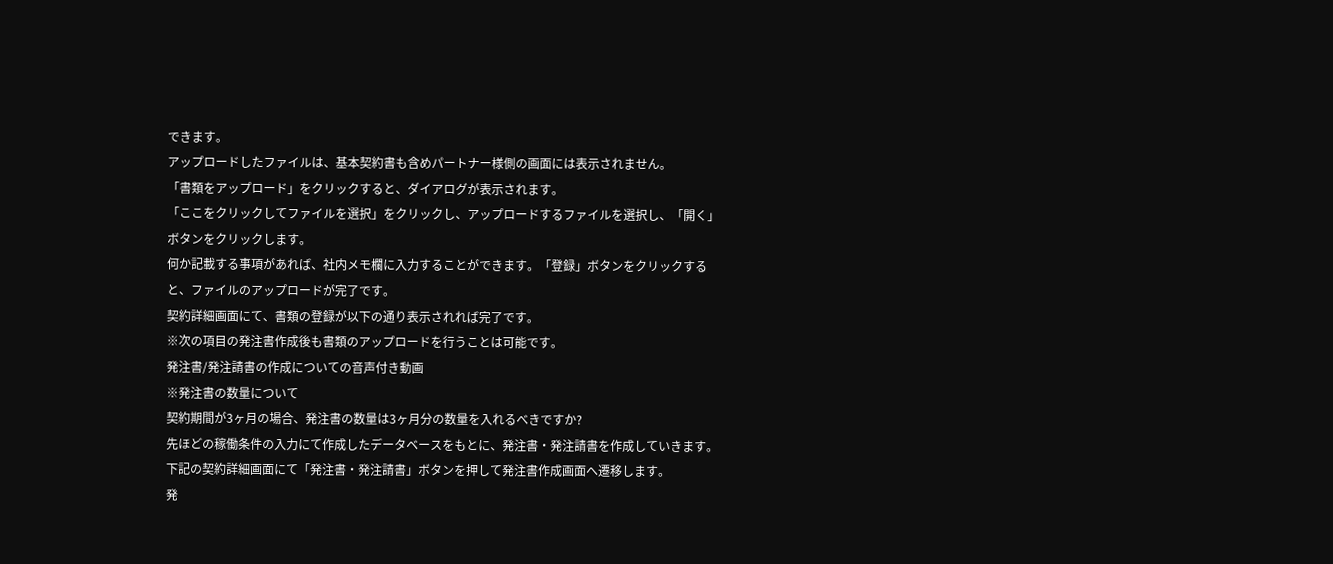できます。
アップロードしたファイルは、基本契約書も含めパートナー様側の画面には表示されません。
「書類をアップロード」をクリックすると、ダイアログが表示されます。
「ここをクリックしてファイルを選択」をクリックし、アップロードするファイルを選択し、「開く」ボタンをクリックします。
何か記載する事項があれば、社内メモ欄に入力することができます。「登録」ボタンをクリックすると、ファイルのアップロードが完了です。
契約詳細画面にて、書類の登録が以下の通り表示されれば完了です。
※次の項目の発注書作成後も書類のアップロードを行うことは可能です。
発注書/発注請書の作成についての音声付き動画
※発注書の数量について
契約期間が3ヶ月の場合、発注書の数量は3ヶ月分の数量を入れるべきですか?
先ほどの稼働条件の入力にて作成したデータベースをもとに、発注書・発注請書を作成していきます。
下記の契約詳細画面にて「発注書・発注請書」ボタンを押して発注書作成画面へ遷移します。
発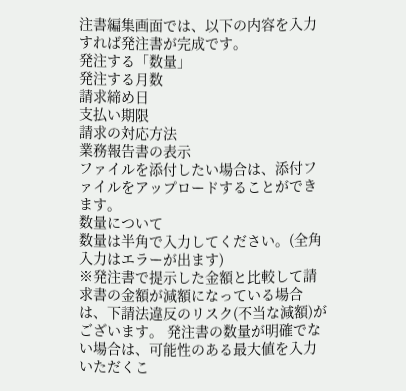注書編集画面では、以下の内容を入力すれば発注書が完成です。
発注する「数量」
発注する月数
請求締め日
支払い期限
請求の対応方法
業務報告書の表示
ファイルを添付したい場合は、添付ファイルをアップロードすることができます。
数量について
数量は半角で入力してください。(全角入力はエラーが出ます)
※発注書で提示した金額と比較して請求書の金額が減額になっている場合は、下請法違反のリスク(不当な減額)がございます。 発注書の数量が明確でない場合は、可能性のある最大値を入力いただくこ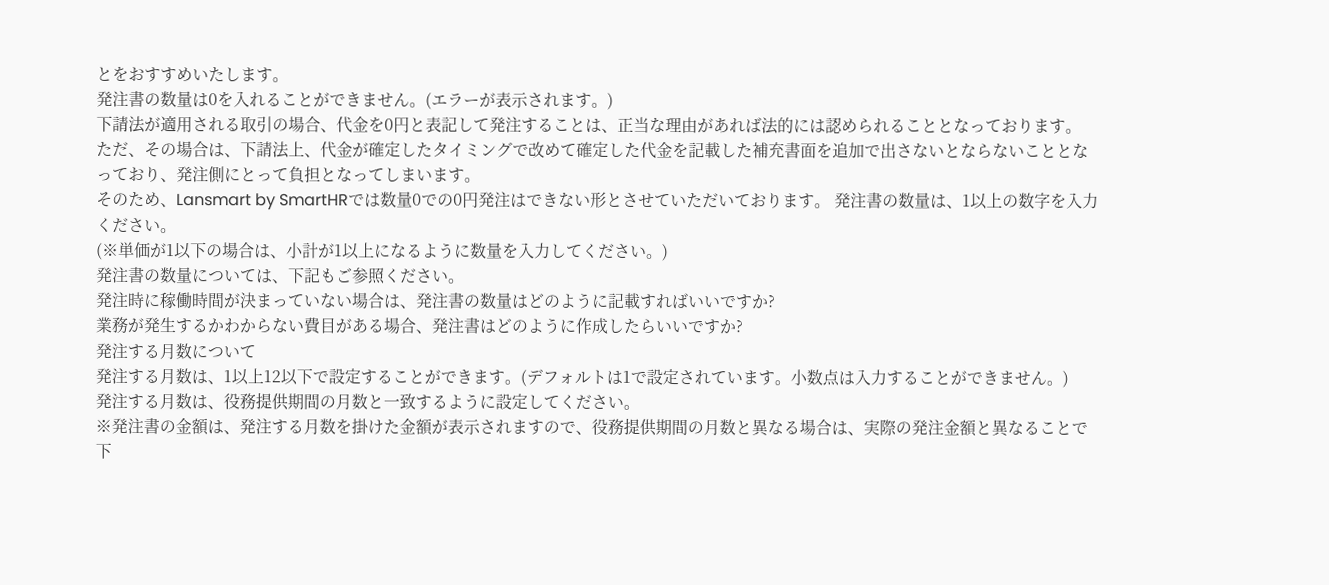とをおすすめいたします。
発注書の数量は0を入れることができません。(エラーが表示されます。)
下請法が適用される取引の場合、代金を0円と表記して発注することは、正当な理由があれば法的には認められることとなっております。
ただ、その場合は、下請法上、代金が確定したタイミングで改めて確定した代金を記載した補充書面を追加で出さないとならないこととなっており、発注側にとって負担となってしまいます。
そのため、Lansmart by SmartHRでは数量0での0円発注はできない形とさせていただいております。 発注書の数量は、1以上の数字を入力ください。
(※単価が1以下の場合は、小計が1以上になるように数量を入力してください。)
発注書の数量については、下記もご参照ください。
発注時に稼働時間が決まっていない場合は、発注書の数量はどのように記載すればいいですか?
業務が発生するかわからない費目がある場合、発注書はどのように作成したらいいですか?
発注する月数について
発注する月数は、1以上12以下で設定することができます。(デフォルトは1で設定されています。小数点は入力することができません。)
発注する月数は、役務提供期間の月数と一致するように設定してください。
※発注書の金額は、発注する月数を掛けた金額が表示されますので、役務提供期間の月数と異なる場合は、実際の発注金額と異なることで下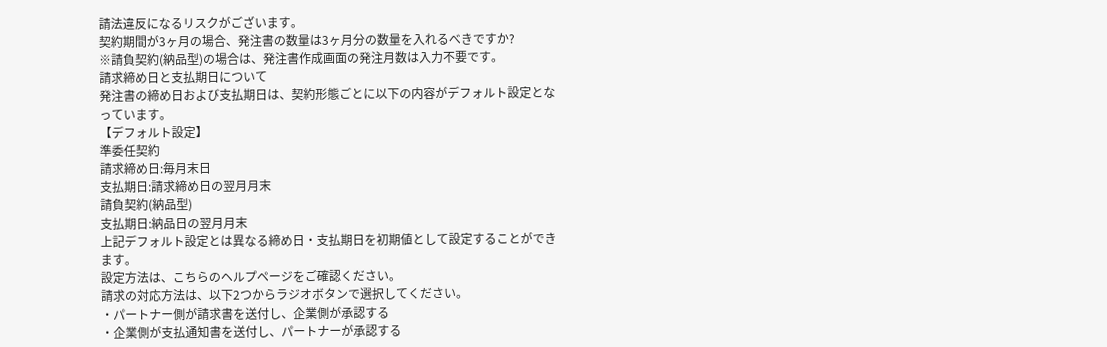請法違反になるリスクがございます。
契約期間が3ヶ月の場合、発注書の数量は3ヶ月分の数量を入れるべきですか?
※請負契約(納品型)の場合は、発注書作成画面の発注月数は入力不要です。
請求締め日と支払期日について
発注書の締め日および支払期日は、契約形態ごとに以下の内容がデフォルト設定となっています。
【デフォルト設定】
準委任契約
請求締め日:毎月末日
支払期日:請求締め日の翌月月末
請負契約(納品型)
支払期日:納品日の翌月月末
上記デフォルト設定とは異なる締め日・支払期日を初期値として設定することができます。
設定方法は、こちらのヘルプページをご確認ください。
請求の対応方法は、以下2つからラジオボタンで選択してください。
・パートナー側が請求書を送付し、企業側が承認する
・企業側が支払通知書を送付し、パートナーが承認する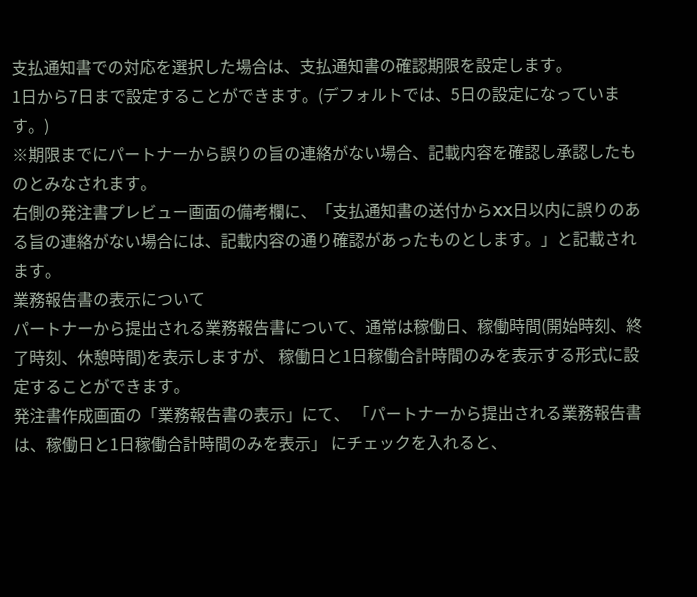支払通知書での対応を選択した場合は、支払通知書の確認期限を設定します。
1日から7日まで設定することができます。(デフォルトでは、5日の設定になっています。)
※期限までにパートナーから誤りの旨の連絡がない場合、記載内容を確認し承認したものとみなされます。
右側の発注書プレビュー画面の備考欄に、「支払通知書の送付からXX日以内に誤りのある旨の連絡がない場合には、記載内容の通り確認があったものとします。」と記載されます。
業務報告書の表示について
パートナーから提出される業務報告書について、通常は稼働日、稼働時間(開始時刻、終了時刻、休憩時間)を表示しますが、 稼働日と1日稼働合計時間のみを表示する形式に設定することができます。
発注書作成画面の「業務報告書の表示」にて、 「パートナーから提出される業務報告書は、稼働日と1日稼働合計時間のみを表示」 にチェックを入れると、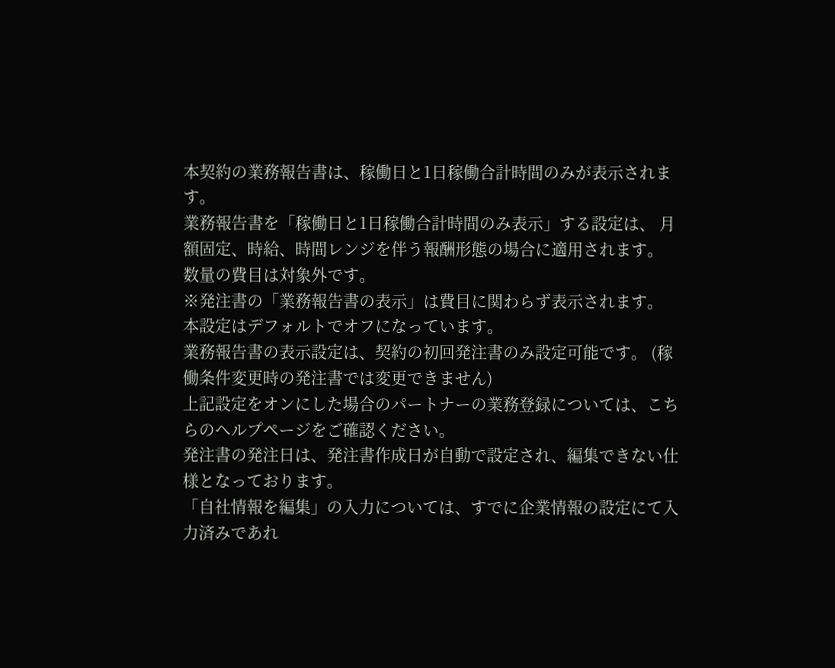本契約の業務報告書は、稼働日と1日稼働合計時間のみが表示されます。
業務報告書を「稼働日と1日稼働合計時間のみ表示」する設定は、 月額固定、時給、時間レンジを伴う報酬形態の場合に適用されます。
数量の費目は対象外です。
※発注書の「業務報告書の表示」は費目に関わらず表示されます。
本設定はデフォルトでオフになっています。
業務報告書の表示設定は、契約の初回発注書のみ設定可能です。 (稼働条件変更時の発注書では変更できません)
上記設定をオンにした場合のパートナーの業務登録については、こちらのヘルプページをご確認ください。
発注書の発注日は、発注書作成日が自動で設定され、編集できない仕様となっております。
「自社情報を編集」の入力については、すでに企業情報の設定にて入力済みであれ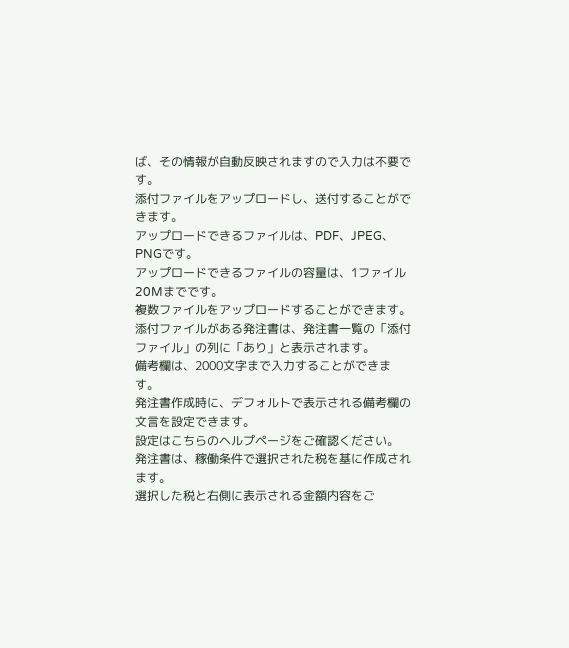ば、その情報が自動反映されますので入力は不要です。
添付ファイルをアップロードし、送付することができます。
アップロードできるファイルは、PDF、JPEG、PNGです。
アップロードできるファイルの容量は、1ファイル20Mまでです。
複数ファイルをアップロードすることができます。
添付ファイルがある発注書は、発注書一覧の「添付ファイル」の列に「あり」と表示されます。
備考欄は、2000文字まで入力することができます。
発注書作成時に、デフォルトで表示される備考欄の文言を設定できます。
設定はこちらのヘルプページをご確認ください。
発注書は、稼働条件で選択された税を基に作成されます。
選択した税と右側に表示される金額内容をご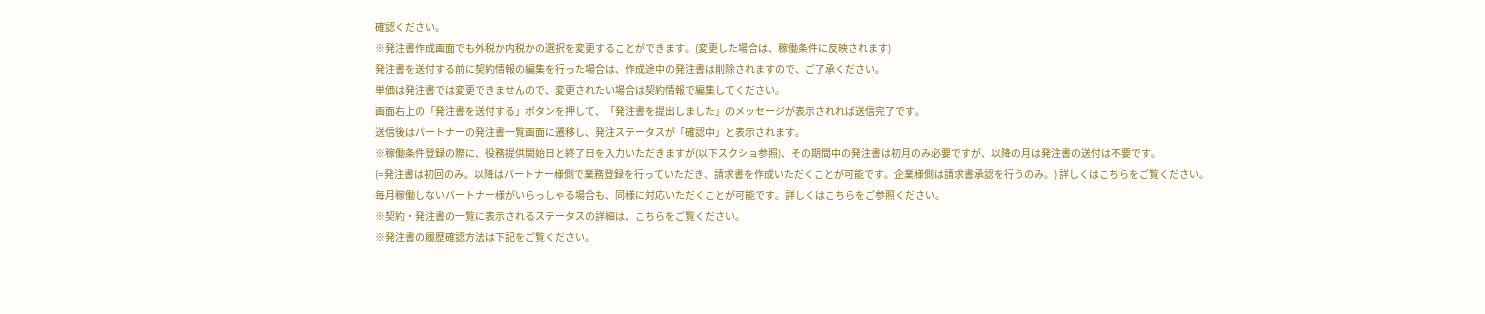確認ください。
※発注書作成画面でも外税か内税かの選択を変更することができます。(変更した場合は、稼働条件に反映されます)
発注書を送付する前に契約情報の編集を行った場合は、作成途中の発注書は削除されますので、ご了承ください。
単価は発注書では変更できませんので、変更されたい場合は契約情報で編集してください。
画面右上の「発注書を送付する」ボタンを押して、「発注書を提出しました」のメッセージが表示されれば送信完了です。
送信後はパートナーの発注書一覧画面に遷移し、発注ステータスが「確認中」と表示されます。
※稼働条件登録の際に、役務提供開始日と終了日を入力いただきますが(以下スクショ参照)、その期間中の発注書は初月のみ必要ですが、以降の月は発注書の送付は不要です。
(=発注書は初回のみ。以降はパートナー様側で業務登録を行っていただき、請求書を作成いただくことが可能です。企業様側は請求書承認を行うのみ。) 詳しくはこちらをご覧ください。
毎月稼働しないパートナー様がいらっしゃる場合も、同様に対応いただくことが可能です。詳しくはこちらをご参照ください。
※契約・発注書の一覧に表示されるステータスの詳細は、こちらをご覧ください。
※発注書の履歴確認方法は下記をご覧ください。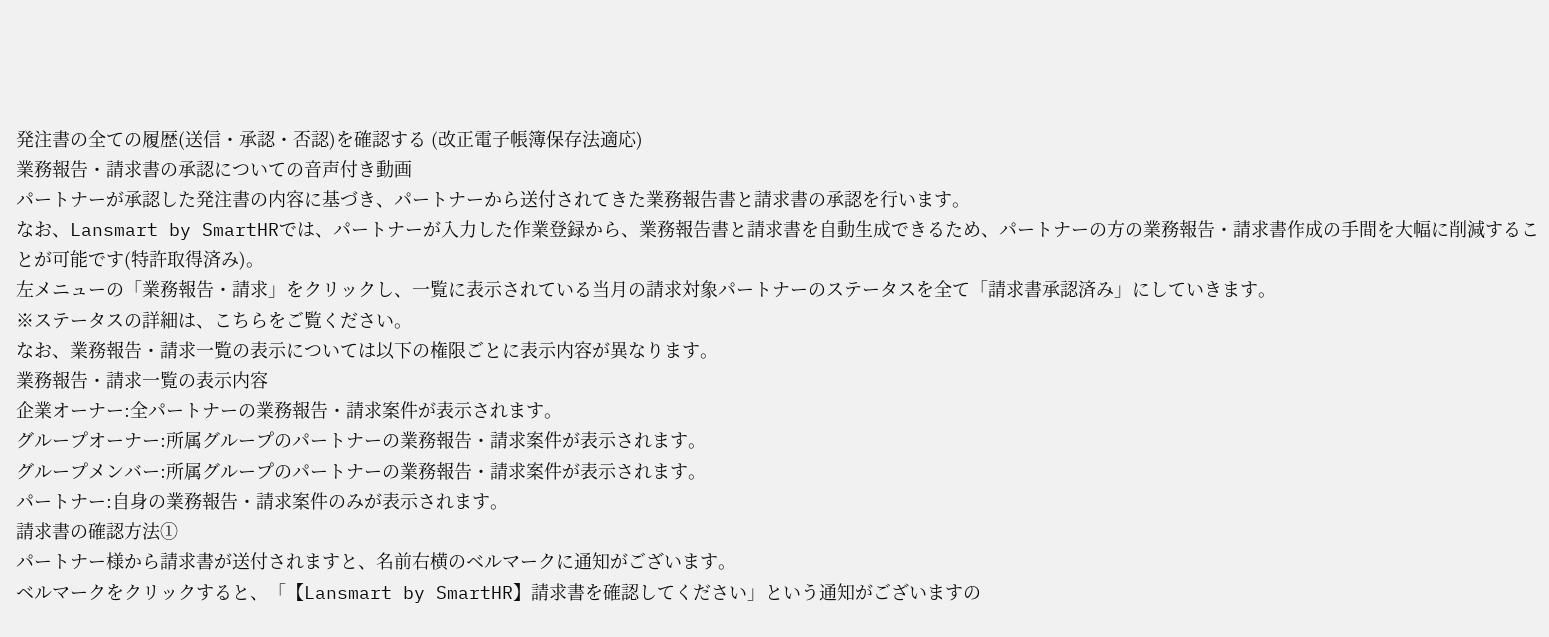発注書の全ての履歴(送信・承認・否認)を確認する (改正電子帳簿保存法適応)
業務報告・請求書の承認についての音声付き動画
パートナーが承認した発注書の内容に基づき、パートナーから送付されてきた業務報告書と請求書の承認を行います。
なお、Lansmart by SmartHRでは、パートナーが入力した作業登録から、業務報告書と請求書を自動生成できるため、パートナーの方の業務報告・請求書作成の手間を大幅に削減することが可能です(特許取得済み)。
左メニューの「業務報告・請求」をクリックし、一覧に表示されている当月の請求対象パートナーのステータスを全て「請求書承認済み」にしていきます。
※ステータスの詳細は、こちらをご覧ください。
なお、業務報告・請求一覧の表示については以下の権限ごとに表示内容が異なります。
業務報告・請求一覧の表示内容
企業オーナー:全パートナーの業務報告・請求案件が表示されます。
グループオーナー:所属グループのパートナーの業務報告・請求案件が表示されます。
グループメンバー:所属グループのパートナーの業務報告・請求案件が表示されます。
パートナー:自身の業務報告・請求案件のみが表示されます。
請求書の確認方法①
パートナー様から請求書が送付されますと、名前右横のベルマークに通知がございます。
ベルマークをクリックすると、「【Lansmart by SmartHR】請求書を確認してください」という通知がございますの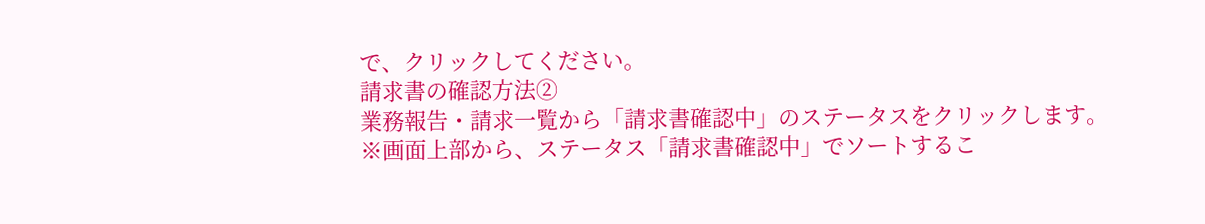で、クリックしてください。
請求書の確認方法②
業務報告・請求一覧から「請求書確認中」のステータスをクリックします。
※画面上部から、ステータス「請求書確認中」でソートするこ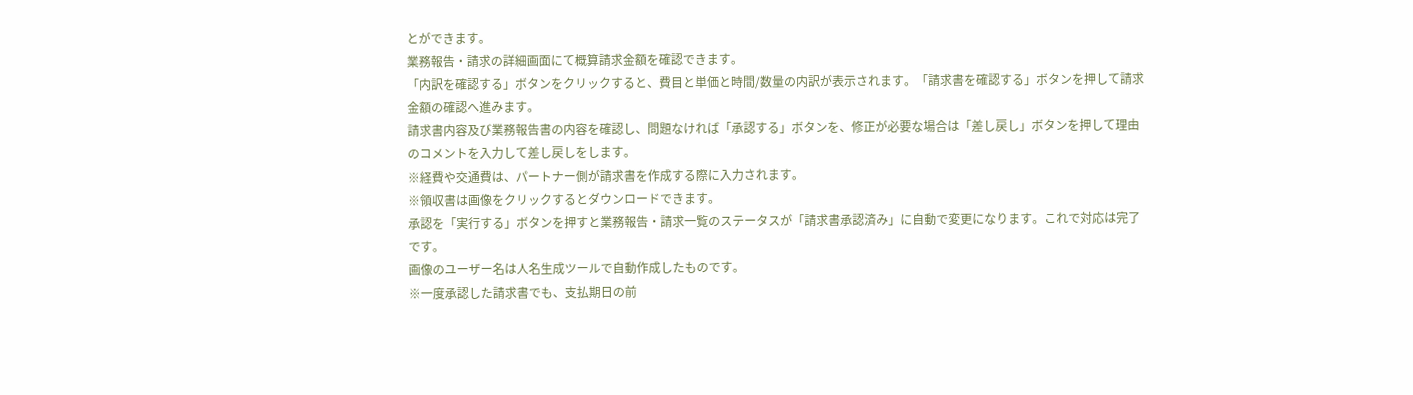とができます。
業務報告・請求の詳細画面にて概算請求金額を確認できます。
「内訳を確認する」ボタンをクリックすると、費目と単価と時間/数量の内訳が表示されます。「請求書を確認する」ボタンを押して請求金額の確認へ進みます。
請求書内容及び業務報告書の内容を確認し、問題なければ「承認する」ボタンを、修正が必要な場合は「差し戻し」ボタンを押して理由のコメントを入力して差し戻しをします。
※経費や交通費は、パートナー側が請求書を作成する際に入力されます。
※領収書は画像をクリックするとダウンロードできます。
承認を「実行する」ボタンを押すと業務報告・請求一覧のステータスが「請求書承認済み」に自動で変更になります。これで対応は完了です。
画像のユーザー名は人名生成ツールで自動作成したものです。
※一度承認した請求書でも、支払期日の前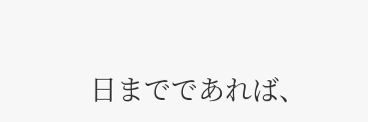日までであれば、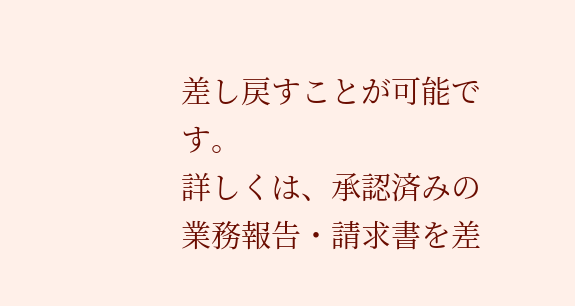差し戻すことが可能です。
詳しくは、承認済みの業務報告・請求書を差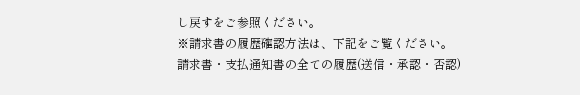し戻すをご参照ください。
※請求書の履歴確認方法は、下記をご覧ください。
請求書・支払通知書の全ての履歴(送信・承認・否認)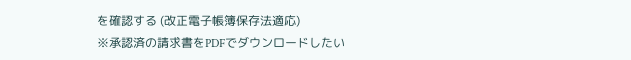を確認する (改正電子帳簿保存法適応)
※承認済の請求書をPDFでダウンロードしたい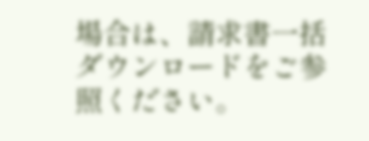場合は、請求書一括ダウンロードをご参照ください。